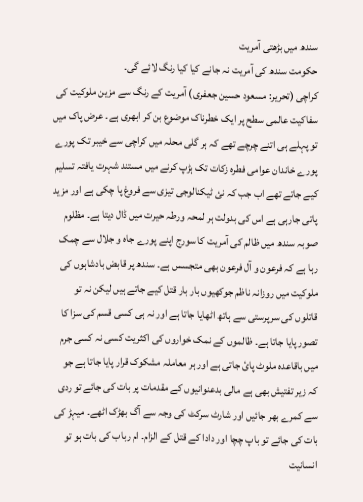سندھ میں بڑھتی آمریت
حکومت سندھ کی آمریت نہ جانے کیا کیا رنگ لائے گی۔
کراچی (تحریر: مسعود حسین جعفری) آمریت کے رنگ سے مزین ملوکیت کی سفاکیت عالمی سطح پر ایک خطرناک موضوع بن کر ابھری ہے۔ عرض پاک میں تو پہلے ہی اتنے چرچے تھے کہ ہر گلی محلہ میں کراچی سے خیبر تک پورے پورے خاندان عوامی فطرہ زکات تک ہڑپ کرنے میں مستند شہرت یافتہ تسلیم کیے جاتے تھے اب جب کہ نئ ٹیکنالوجی تیزی سے فروغ پا چکی ہے اور مزید پاتی جارہی ہے اس کی بدولت ہر لمحہ ورطہ حیرت میں ڈال دیتا ہے۔ مظلوم صوبہ سندھ میں ظالم کی آمریت کا سورج اپنے پورے جاہ و جلال سے چمک رہا ہے کہ فرعون و آل فرعون بھی متجسس ہے۔ سندھ پر قابض بادشاہوں کی ملوکیت میں روزانہ ناظم جوکھیوں بار بار قتل کیے جاتے ہیں لیکن نہ تو قاتلوں کی سرپرستی سے ہاتھ اٹھایا جاتا ہے اور نہ ہی کسی قسم کی سزا کا تصور پایا جاتا ہے۔ ظالموں کے نمک خواروں کی اکثریت کسی نہ کسی جرم میں باقاعدہ ملوٹ پائ جاتی ہے اور ہر معاملہ مشکوک قرار پایا جاتا ہے جو کہ زیر تفتیش بھی ہے مالی بدعنوانیوں کے مقدمات پر بات کی جائے تو ردی سے کمرے بھر جائیں اور شارٹ سرکٹ کی وجہ سے آگ بھڑک اٹھے۔ میہڑ کی بات کی جائے تو باپ چچا اور دادا کے قتل کے الزام۔ ام رباب کی بات ہو تو انسانیت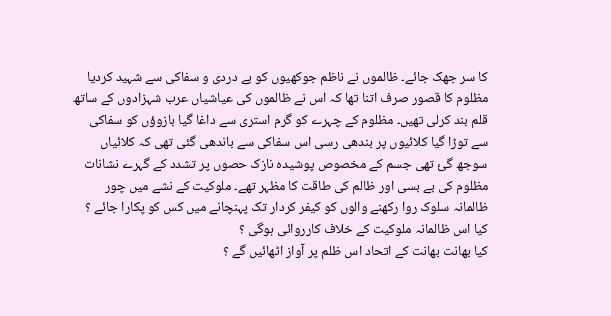کا سر جھک جائے۔ ظالموں نے ناظم جوکھیوں کو بے دردی و سفاکی سے شہید کردیا مظلوم کا قصور صرف اتنا تھا کہ اس نے ظالموں کی عیاشیاں عرب شہزادوں کے ساتھ قلم بند کرلی تھیں۔ مظلوم کے چہرے کو گرم استری سے داغا گیا بازوؤں کو سفاکی سے توڑا گیا کلائیوں پر بندھی رسی اس سفاکی سے باندھی گئی تھی کہ کلائیاں سوجھ گئ تھی جسم کے مخصوص پوشیدہ نازک حصوں پر تشدد کے گہرے نشانات مظلوم کی بے بسی اور ظالم کی طاقت کا مظہر تھے۔ ملوکیت کے نشے میں چور ظالمانہ سلوک روا رکھنے والوں کو کیفر کردار تک پہنچانے میں کس کو پکارا جائے ؟
کیا اس ظالمانہ ملوکیت کے خلاف کارروائی ہوگی ؟
کیا بھانت بھانت کے اتحاد اس ظلم پر آواز اٹھائیں گے ؟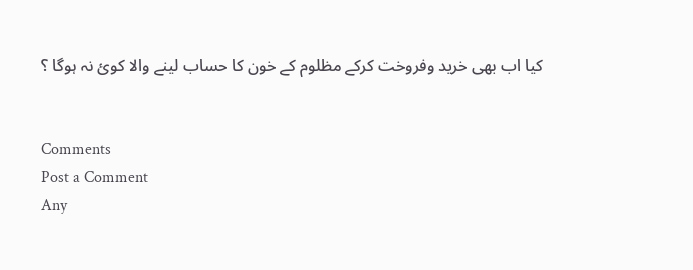کیا اب بھی خرید وفروخت کرکے مظلوم کے خون کا حساب لینے والا کوئ نہ ہوگا ؟


Comments
Post a Comment
Any